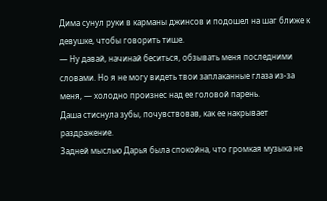Дима сунул руки в карманы джинсов и подошел на шаг ближе к девушке, чтобы говорить тише.
— Ну давай, начинай беситься, обзывать меня последними словами. Но я не могу видеть твои заплаканные глаза из-за меня, — холодно произнес над ее головой парень.
Даша стиснула зубы, почувствовав, как ее накрывает раздражение.
Задней мыслью Дарья была спокойна, что громкая музыка не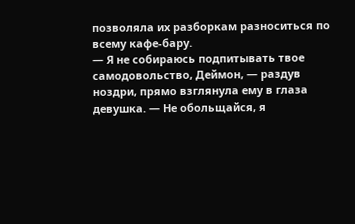позволяла их разборкам разноситься по всему кафе-бару.
— Я не собираюсь подпитывать твое самодовольство, Деймон, — раздув ноздри, прямо взглянула ему в глаза девушка. — Не обольщайся, я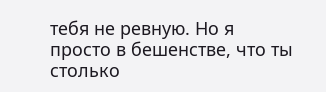тебя не ревную. Но я просто в бешенстве, что ты столько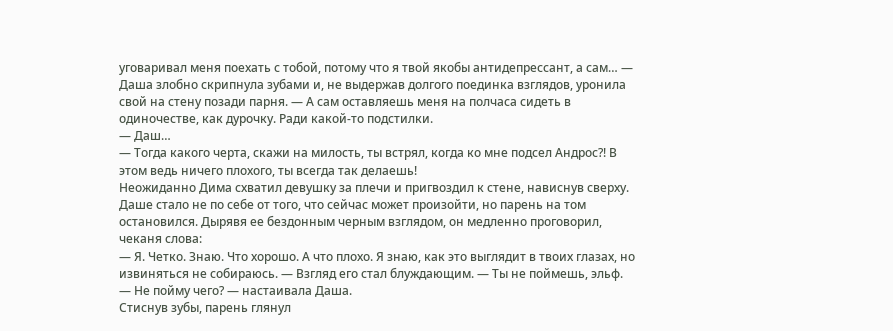уговаривал меня поехать с тобой, потому что я твой якобы антидепрессант, а сам… — Даша злобно скрипнула зубами и, не выдержав долгого поединка взглядов, уронила свой на стену позади парня. — А сам оставляешь меня на полчаса сидеть в одиночестве, как дурочку. Ради какой-то подстилки.
— Даш…
— Тогда какого черта, скажи на милость, ты встрял, когда ко мне подсел Андрос?! В этом ведь ничего плохого, ты всегда так делаешь!
Неожиданно Дима схватил девушку за плечи и пригвоздил к стене, нависнув сверху. Даше стало не по себе от того, что сейчас может произойти, но парень на том остановился. Дырявя ее бездонным черным взглядом, он медленно проговорил, чеканя слова:
— Я. Четко. Знаю. Что хорошо. А что плохо. Я знаю, как это выглядит в твоих глазах, но извиняться не собираюсь. — Взгляд его стал блуждающим. — Ты не поймешь, эльф.
— Не пойму чего? — настаивала Даша.
Стиснув зубы, парень глянул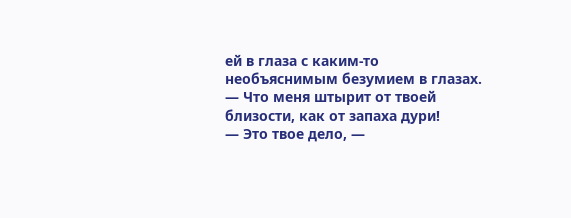ей в глаза с каким-то необъяснимым безумием в глазах.
— Что меня штырит от твоей близости, как от запаха дури!
— Это твое дело, —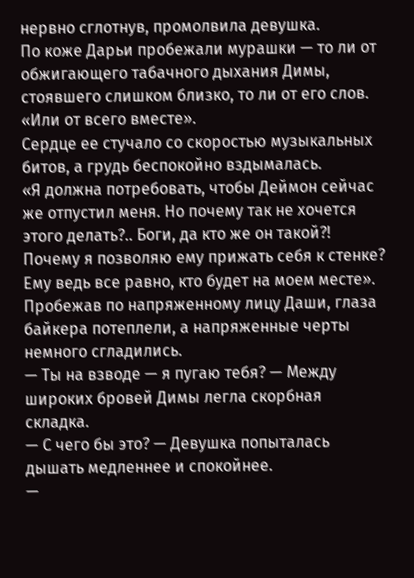нервно сглотнув, промолвила девушка.
По коже Дарьи пробежали мурашки — то ли от обжигающего табачного дыхания Димы, стоявшего слишком близко, то ли от его слов.
«Или от всего вместе».
Сердце ее стучало со скоростью музыкальных битов, а грудь беспокойно вздымалась.
«Я должна потребовать, чтобы Деймон сейчас же отпустил меня. Но почему так не хочется этого делать?.. Боги, да кто же он такой?! Почему я позволяю ему прижать себя к стенке? Ему ведь все равно, кто будет на моем месте».
Пробежав по напряженному лицу Даши, глаза байкера потеплели, а напряженные черты немного сгладились.
— Ты на взводе — я пугаю тебя? — Между широких бровей Димы легла скорбная складка.
— С чего бы это? — Девушка попыталась дышать медленнее и спокойнее.
—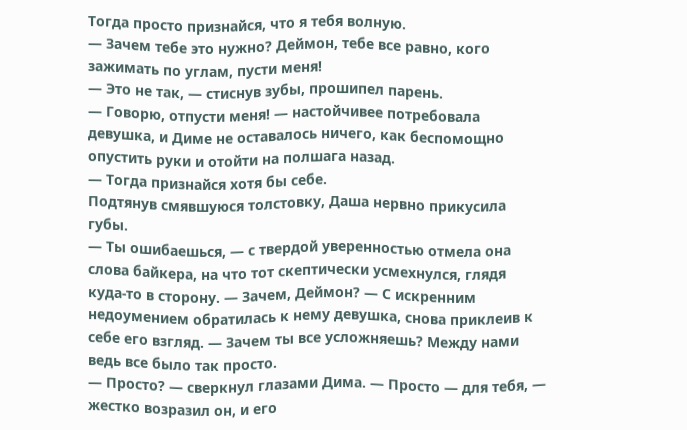Тогда просто признайся, что я тебя волную.
— Зачем тебе это нужно? Деймон, тебе все равно, кого зажимать по углам, пусти меня!
— Это не так, — стиснув зубы, прошипел парень.
— Говорю, отпусти меня! — настойчивее потребовала девушка, и Диме не оставалось ничего, как беспомощно опустить руки и отойти на полшага назад.
— Тогда признайся хотя бы себе.
Подтянув смявшуюся толстовку, Даша нервно прикусила губы.
— Ты ошибаешься, — с твердой уверенностью отмела она слова байкера, на что тот скептически усмехнулся, глядя куда-то в сторону. — Зачем, Деймон? — С искренним недоумением обратилась к нему девушка, снова приклеив к себе его взгляд. — Зачем ты все усложняешь? Между нами ведь все было так просто.
— Просто? — сверкнул глазами Дима. — Просто — для тебя, — жестко возразил он, и его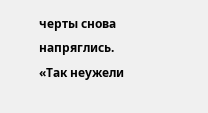черты снова напряглись.
«Так неужели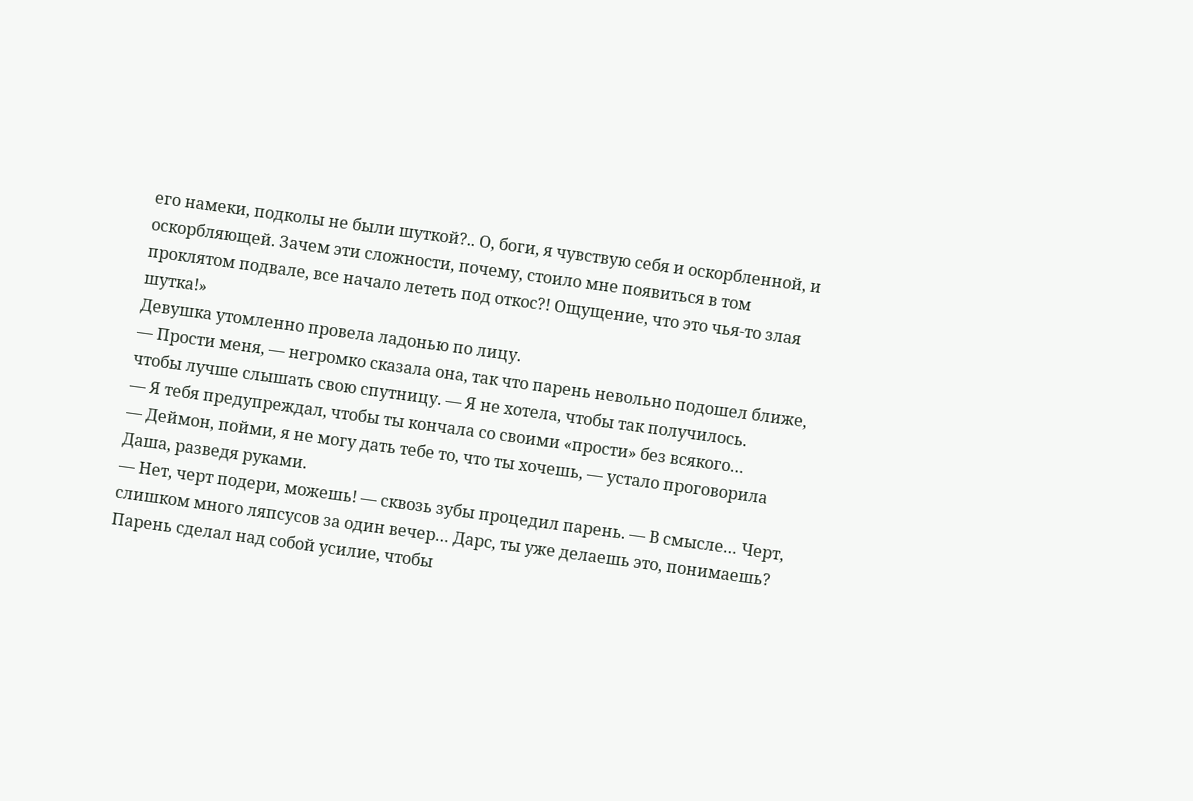его намеки, подколы не были шуткой?.. О, боги, я чувствую себя и оскорбленной, и оскорбляющей. Зачем эти сложности, почему, стоило мне появиться в том проклятом подвале, все начало лететь под откос?! Ощущение, что это чья-то злая шутка!»
Девушка утомленно провела ладонью по лицу.
— Прости меня, — негромко сказала она, так что парень невольно подошел ближе, чтобы лучше слышать свою спутницу. — Я не хотела, чтобы так получилось.
— Я тебя предупреждал, чтобы ты кончала со своими «прости» без всякого…
— Деймон, пойми, я не могу дать тебе то, что ты хочешь, — устало проговорила Даша, разведя руками.
— Нет, черт подери, можешь! — сквозь зубы процедил парень. — В смысле… Черт, слишком много ляпсусов за один вечер… Дарс, ты уже делаешь это, понимаешь?
Парень сделал над собой усилие, чтобы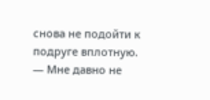снова не подойти к подруге вплотную.
— Мне давно не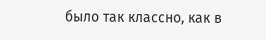было так классно, как в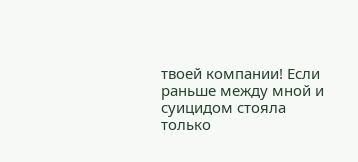твоей компании! Если раньше между мной и суицидом стояла только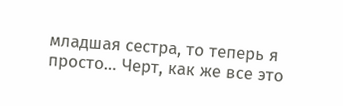младшая сестра, то теперь я просто… Черт, как же все это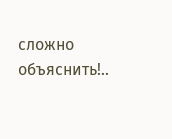сложно объяснить!..